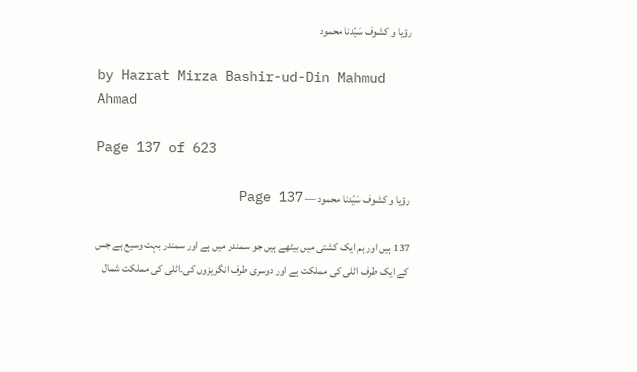رؤیا و کشوف سَیّدنا محمود

by Hazrat Mirza Bashir-ud-Din Mahmud Ahmad

Page 137 of 623

رؤیا و کشوف سَیّدنا محمود — Page 137

137 ہیں اور ہم ایک کشتی میں بیٹھے ہیں جو سمندر میں ہے اور سمندر بہت وسیع ہے جس کے ایک طرف اٹلی کی مملکت ہے اور دوسری طرف انگریزوں کی۔اٹلی کی مملکت شمال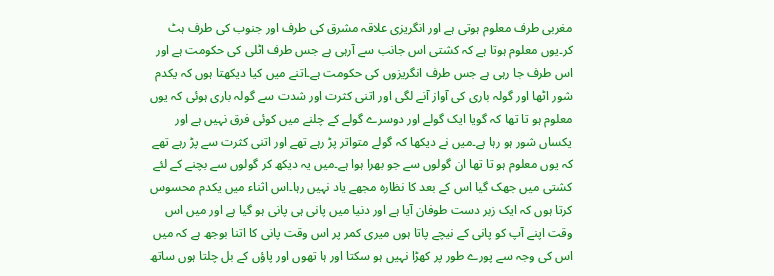مغربی طرف معلوم ہوتی ہے اور انگریزی علاقہ مشرق کی طرف اور جنوب کی طرف ہٹ کر۔یوں معلوم ہوتا ہے کہ کشتی اس جانب سے آرہی ہے جس طرف اٹلی کی حکومت ہے اور اس طرف جا رہی ہے جس طرف انگریزوں کی حکومت ہے۔اتنے میں کیا دیکھتا ہوں کہ یکدم شور اٹھا اور گولہ باری کی آواز آنے لگی اور اتنی کثرت اور شدت سے گولہ باری ہوئی کہ یوں معلوم ہو تا تھا کہ گویا ایک گولے اور دوسرے گولے کے چلنے میں کوئی فرق نہیں ہے اور یکساں شور ہو رہا ہے۔میں نے دیکھا کہ گولے متواتر پڑ رہے تھے اور اتنی کثرت سے پڑ رہے تھے کہ یوں معلوم ہو تا تھا ان گولوں سے جو بھرا ہوا ہے۔میں یہ دیکھ کر گولوں سے بچنے کے لئے کشتی میں جھک گیا اس کے بعد کا نظارہ مجھے یاد نہیں رہا۔اس اثناء میں یکدم محسوس کرتا ہوں کہ ایک زبر دست طوفان آیا ہے اور دنیا میں پانی ہی پانی ہو گیا ہے اور میں اس وقت اپنے آپ کو پانی کے نیچے پاتا ہوں میری کمر پر اس وقت پانی کا اتنا بوجھ ہے کہ میں اس کی وجہ سے پورے طور پر کھڑا نہیں ہو سکتا اور ہا تھوں اور پاؤں کے بل چلتا ہوں ساتھ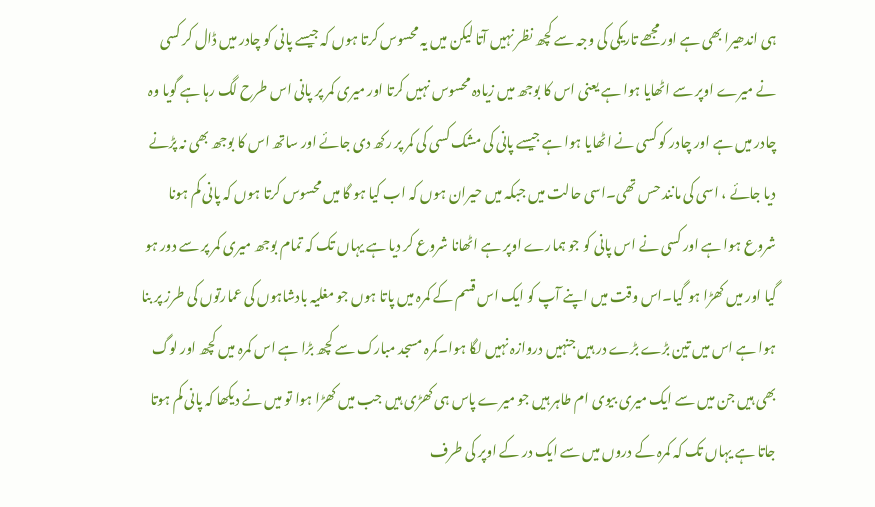ہی اندھیرا بھی ہے اور مجھے تاریکی کی وجہ سے کچھ نظر نہیں آتا لیکن میں یہ محسوس کرتا ہوں کہ جیسے پانی کو چادر میں ڈال کر کسی نے میرے اوپر سے اٹھایا ہوا ہے یعنی اس کا بوجھ میں زیادہ محسوس نہیں کرتا اور میری کمر پر پانی اس طرح لگ رہا ہے گویا وہ چادر میں ہے اور چادر کو کسی نے اٹھایا ہوا ہے جیسے پانی کی مشک کسی کی کمر پر رکھ دی جائے اور ساتھ اس کا بوجھ بھی نہ پڑنے دیا جائے ، اسی کی مانند حس تھی۔اسی حالت میں جبکہ میں حیران ہوں کہ اب کیا ہو گا میں محسوس کرتا ہوں کہ پانی کم ہونا شروع ہوا ہے اور کسی نے اس پانی کو جو ہمارے اوپر ہے اٹھانا شروع کر دیا ہے یہاں تک کہ تمام بوجھ میری کمر پر سے دور ہو گیا اور میں کھڑا ہو گیا۔اس وقت میں اپنے آپ کو ایک اس قسم کے کمرہ میں پاتا ہوں جو مغلیہ بادشاہوں کی عمارتوں کی طرز پر بنا ہوا ہے اس میں تین بڑے بڑے در ہیں جنہیں دروازہ نہیں لگا ہوا۔کمرہ مسجد مبارک سے کچھ بڑا ہے اس کمرہ میں کچھ اور لوگ بھی ہیں جن میں سے ایک میری بیوی ام طاہر ہیں جو میرے پاس ہی کھڑی ہیں جب میں کھڑا ہوا تو میں نے دیکھا کہ پانی کم ہوتا جاتا ہے یہاں تک کہ کمرہ کے دروں میں سے ایک در کے اوپر کی طرف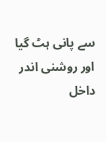سے پانی ہٹ گیا اور روشنی اندر داخل